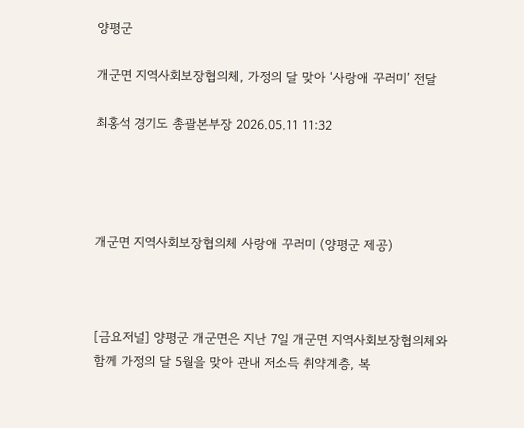양평군

개군면 지역사회보장협의체, 가정의 달 맞아 ‘사랑애 꾸러미’ 전달

최홍석 경기도 총괄본부장 2026.05.11 11:32




개군면 지역사회보장협의체 사랑애 꾸러미 (양평군 제공)



[금요저널] 양평군 개군면은 지난 7일 개군면 지역사회보장협의체와 함께 가정의 달 5월을 맞아 관내 저소득 취약계층, 복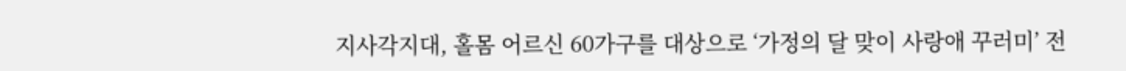지사각지대, 홀몸 어르신 60가구를 대상으로 ‘가정의 달 맞이 사랑애 꾸러미’ 전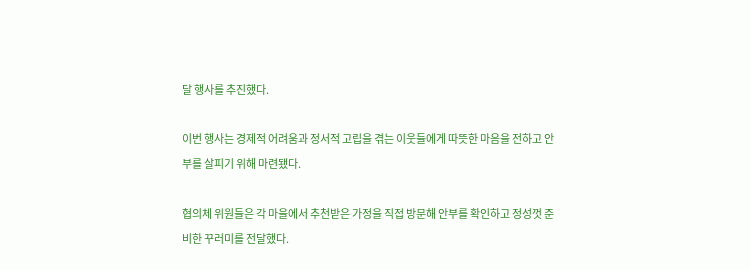달 행사를 추진했다.

이번 행사는 경제적 어려움과 정서적 고립을 겪는 이웃들에게 따뜻한 마음을 전하고 안부를 살피기 위해 마련됐다.

협의체 위원들은 각 마을에서 추천받은 가정을 직접 방문해 안부를 확인하고 정성껏 준비한 꾸러미를 전달했다.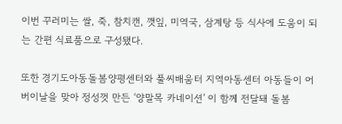이번 꾸러미는 쌀, 죽, 참치캔, 깻잎, 미역국, 삼계탕 등 식사에 도움이 되는 간편 식료품으로 구성됐다.

또한 경기도아동돌봄양평센터와 풀씨배움터 지역아동센터 아동들이 어버이날을 맞아 정성껏 만든 ‘양말목 카네이션’ 이 함께 전달돼 돌봄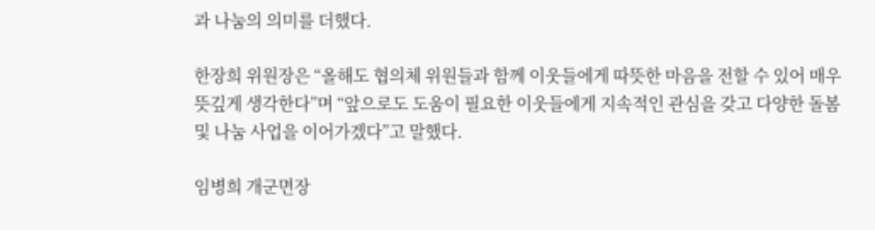과 나눔의 의미를 더했다.

한장희 위원장은 “올해도 협의체 위원들과 함께 이웃들에게 따뜻한 마음을 전할 수 있어 매우 뜻깊게 생각한다”며 “앞으로도 도움이 필요한 이웃들에게 지속적인 관심을 갖고 다양한 돌봄 및 나눔 사업을 이어가겠다”고 말했다.

임병희 개군면장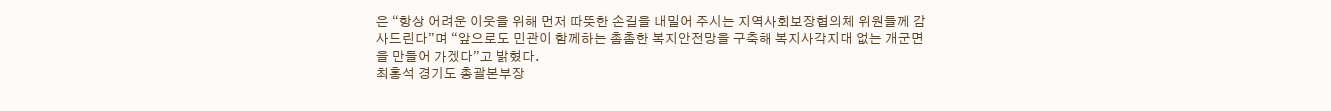은 “항상 어려운 이웃을 위해 먼저 따뜻한 손길을 내밀어 주시는 지역사회보장협의체 위원들께 감사드린다”며 “앞으로도 민관이 함께하는 촘촘한 복지안전망을 구축해 복지사각지대 없는 개군면을 만들어 가겠다”고 밝혔다.
최홍석 경기도 총괄본부장